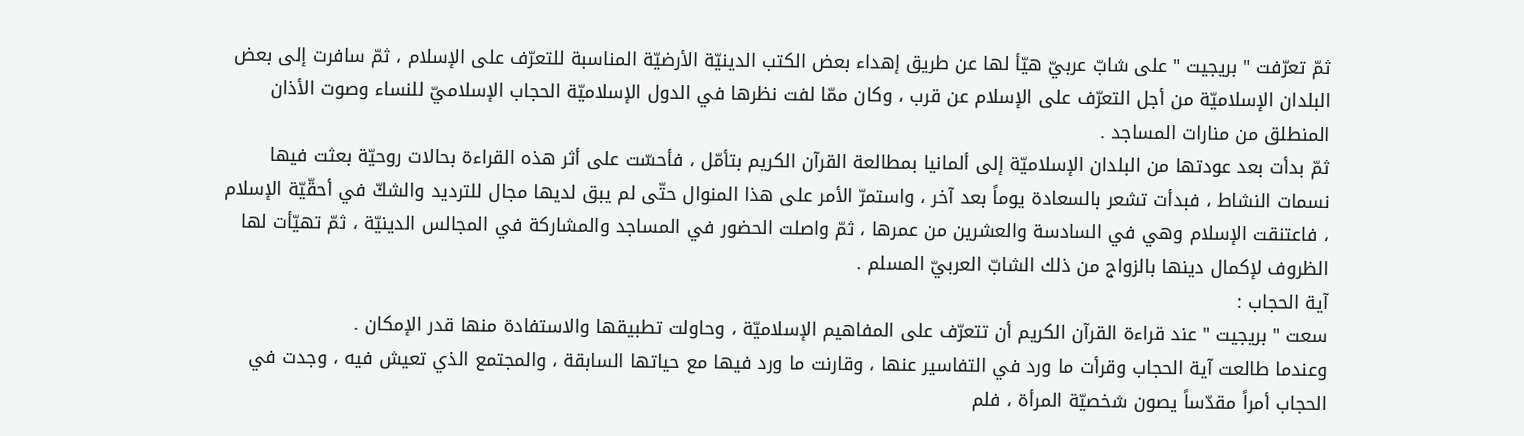ثمّ تعرّفت " بريجيت " على شابّ عربيّ هيّأ لها عن طريق إهداء بعض الكتب الدينيّة الأرضيّة المناسبة للتعرّف على الإسلام ، ثمّ سافرت إلى بعض البلدان الإسلاميّة من أجل التعرّف على الإسلام عن قرب ، وكان ممّا لفت نظرها في الدول الإسلاميّة الحجاب الإسلاميّ للنساء وصوت الأذان المنطلق من منارات المساجد .
ثمّ بدأت بعد عودتها من البلدان الإسلاميّة إلى ألمانيا بمطالعة القرآن الكريم بتأمّل ، فأحسّت على أثر هذه القراءة بحالات روحيّة بعثت فيها نسمات النشاط ، فبدأت تشعر بالسعادة يوماً بعد آخر ، واستمرّ الأمر على هذا المنوال حتّى لم يبق لديها مجال للترديد والشكّ في أحقّيّة الإسلام ، فاعتنقت الإسلام وهي في السادسة والعشرين من عمرها ، ثمّ واصلت الحضور في المساجد والمشاركة في المجالس الدينيّة ، ثمّ تهيّأت لها الظروف لإكمال دينها بالزواج من ذلك الشابّ العربيّ المسلم .
آية الحجاب :
سعت " بريجيت " عند قراءة القرآن الكريم أن تتعرّف على المفاهيم الإسلاميّة ، وحاولت تطبيقها والاستفادة منها قدر الإمكان .
وعندما طالعت آية الحجاب وقرأت ما ورد في التفاسير عنها ، وقارنت ما ورد فيها مع حياتها السابقة ، والمجتمع الذي تعيش فيه ، وجدت في الحجاب أمراً مقدّساً يصون شخصيّة المرأة ، فلم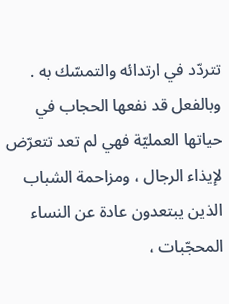تتردّد في ارتدائه والتمسّك به .
وبالفعل قد نفعها الحجاب في حياتها العمليّة فهي لم تعد تتعرّض لإيذاء الرجال ، ومزاحمة الشباب الذين يبتعدون عادة عن النساء المحجّبات ،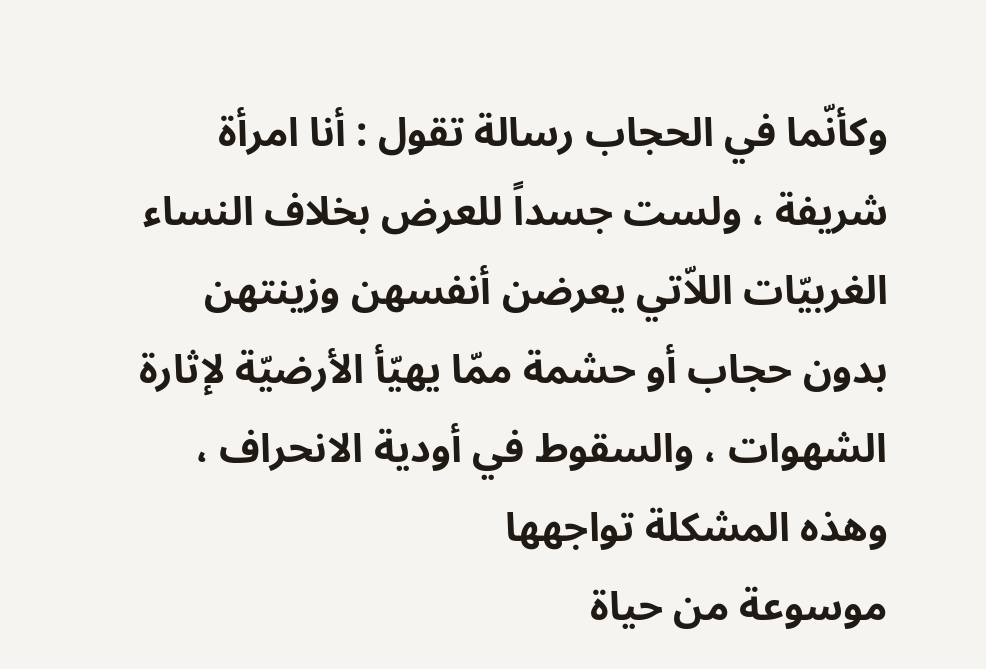وكأنّما في الحجاب رسالة تقول : أنا امرأة شريفة ، ولست جسداً للعرض بخلاف النساء الغربيّات اللاّتي يعرضن أنفسهن وزينتهن بدون حجاب أو حشمة ممّا يهيّأ الأرضيّة لإثارة الشهوات ، والسقوط في أودية الانحراف ، وهذه المشكلة تواجهها
موسوعة من حياة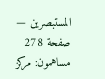المستبصرين — صفحة 278
مساهمون: مركز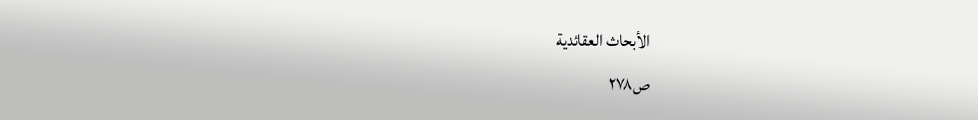الأبحاث العقائدية
ص٢٧٨